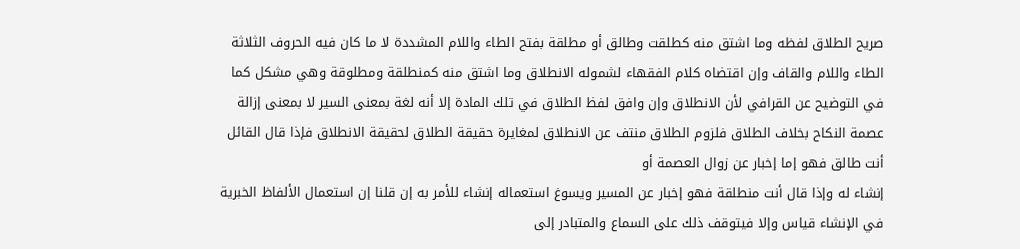صريح الطلاق لفظه وما اشتق منه كطلقت وطالق أو مطلقة بفتح الطاء واللام المشددة لا ما كان فيه الحروف الثلاثة الطاء واللام والقاف وإن اقتضاه كلام الفقهاء لشموله الانطلاق وما اشتق منه كمنطلقة ومطلوقة وهي مشكل كما في التوضيح عن القرافي لأن الانطلاق وإن وافق لفظ الطلاق في تلك المادة إلا أنه لغة بمعنى السير لا بمعنى إزالة عصمة النكاح بخلاف الطلاق فلزوم الطلاق منتف عن الانطلاق لمغايرة حقيقة الطلاق لحقيقة الانطلاق فإذا قال القائل أنت طالق فهو إما إخبار عن زوال العصمة أو
إنشاء له وإذا قال أنت منطلقة فهو إخبار عن المسير ويسوغ استعماله إنشاء للأمر به إن قلنا إن استعمال الألفاظ الخبرية في الإنشاء قياس وإلا فيتوقف ذلك على السماع والمتبادر إلى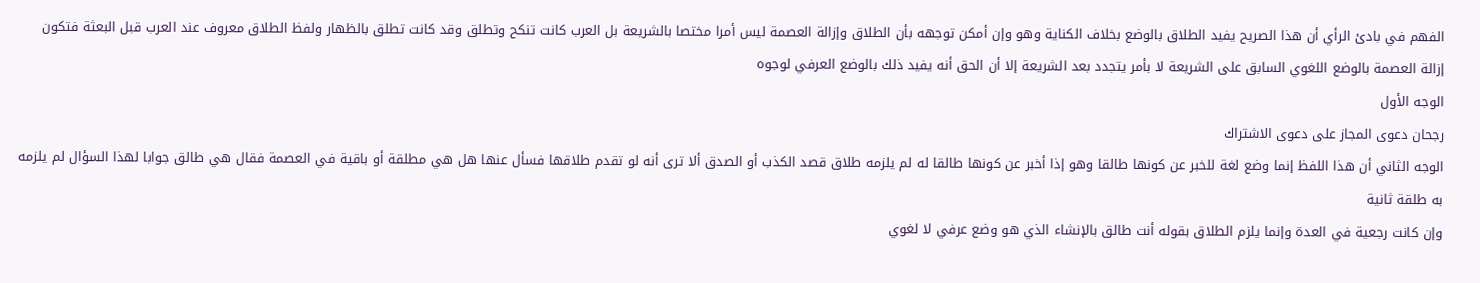الفهم في بادئ الرأي أن هذا الصريح يفيد الطلاق بالوضع بخلاف الكناية وهو وإن أمكن توجهه بأن الطلاق وإزالة العصمة ليس أمرا مختصا بالشريعة بل العرب كانت تنكح وتطلق وقد كانت تطلق بالظهار ولفظ الطلاق معروف عند العرب قبل البعثة فتكون إزالة العصمة بالوضع اللغوي السابق على الشريعة لا بأمر يتجدد بعد الشريعة إلا أن الحق أنه يفيد ذلك بالوضع العرفي لوجوه
الوجه الأول
رجحان دعوى المجاز على دعوى الاشتراك
الوجه الثاني أن هذا اللفظ إنما وضع لغة للخبر عن كونها طالقا وهو إذا أخبر عن كونها طالقا له لم يلزمه طلاق قصد الكذب أو الصدق ألا ترى أنه لو تقدم طلاقها فسأل عنها هل هي مطلقة أو باقية في العصمة فقال هي طالق جوابا لهذا السؤال لم يلزمه به طلقة ثانية
وإن كانت رجعية في العدة وإنما يلزم الطلاق بقوله أنت طالق بالإنشاء الذي هو وضع عرفي لا لغوي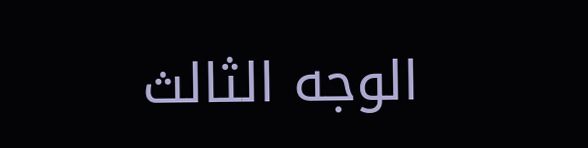الوجه الثالث